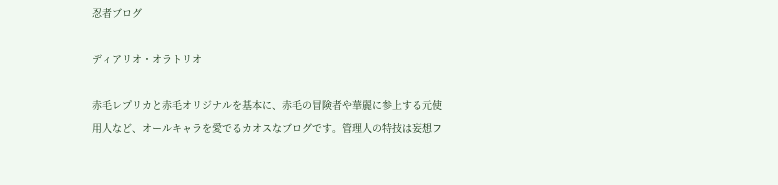忍者ブログ

ディアリオ・オラトリオ

赤毛レプリカと赤毛オリジナルを基本に、赤毛の冒険者や華麗に参上する元使用人など、オールキャラを愛でるカオスなブログです。管理人の特技は妄想フ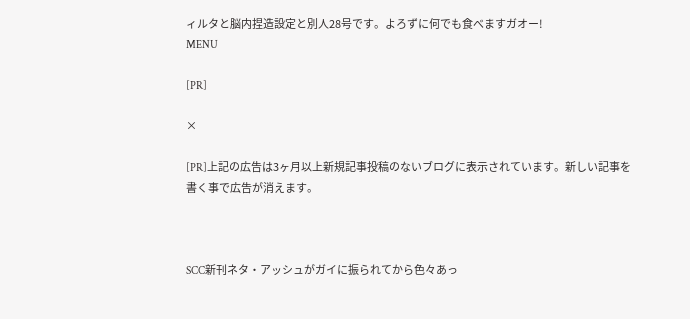ィルタと脳内捏造設定と別人28号です。よろずに何でも食べますガオー!
MENU

[PR]

×

[PR]上記の広告は3ヶ月以上新規記事投稿のないブログに表示されています。新しい記事を書く事で広告が消えます。



SCC新刊ネタ・アッシュがガイに振られてから色々あっ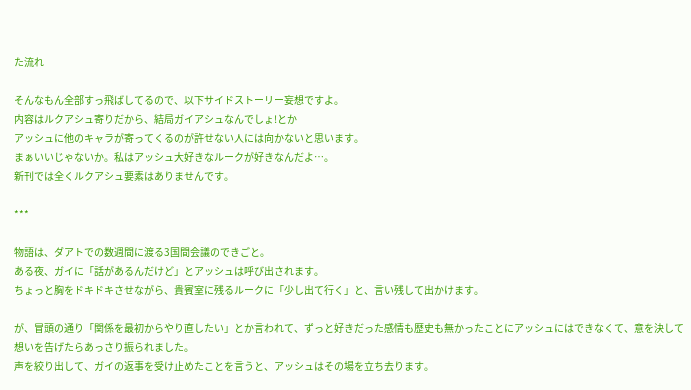た流れ

そんなもん全部すっ飛ばしてるので、以下サイドストーリー妄想ですよ。
内容はルクアシュ寄りだから、結局ガイアシュなんでしょ!とか
アッシュに他のキャラが寄ってくるのが許せない人には向かないと思います。
まぁいいじゃないか。私はアッシュ大好きなルークが好きなんだよ…。
新刊では全くルクアシュ要素はありませんです。

***

物語は、ダアトでの数週間に渡る3国間会議のできごと。
ある夜、ガイに「話があるんだけど」とアッシュは呼び出されます。
ちょっと胸をドキドキさせながら、貴賓室に残るルークに「少し出て行く」と、言い残して出かけます。

が、冒頭の通り「関係を最初からやり直したい」とか言われて、ずっと好きだった感情も歴史も無かったことにアッシュにはできなくて、意を決して想いを告げたらあっさり振られました。
声を絞り出して、ガイの返事を受け止めたことを言うと、アッシュはその場を立ち去ります。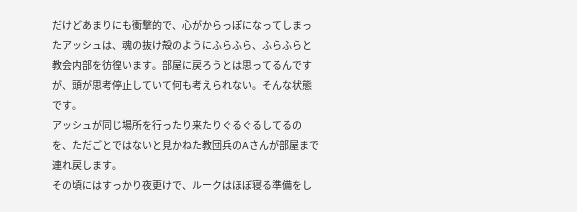だけどあまりにも衝撃的で、心がからっぽになってしまったアッシュは、魂の抜け殻のようにふらふら、ふらふらと教会内部を彷徨います。部屋に戻ろうとは思ってるんですが、頭が思考停止していて何も考えられない。そんな状態です。
アッシュが同じ場所を行ったり来たりぐるぐるしてるのを、ただごとではないと見かねた教団兵のAさんが部屋まで連れ戻します。
その頃にはすっかり夜更けで、ルークはほぼ寝る準備をし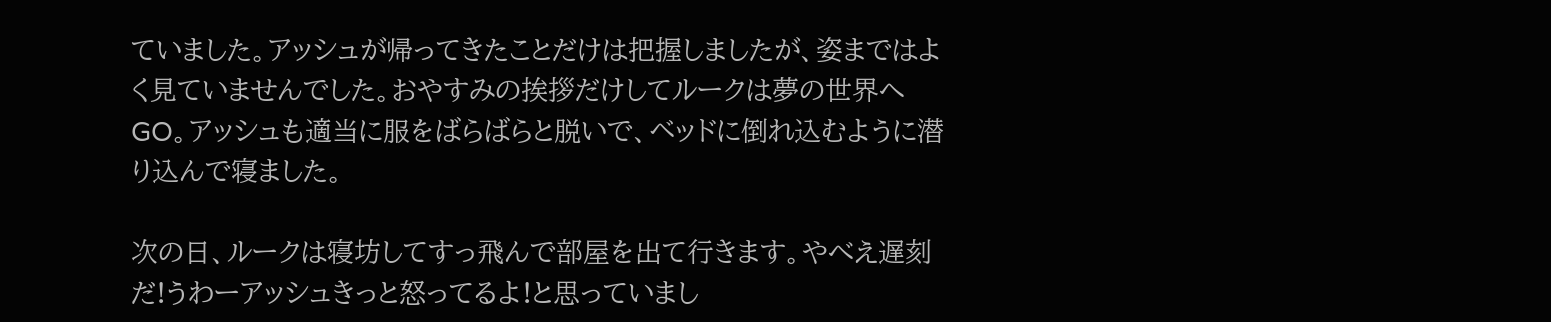ていました。アッシュが帰ってきたことだけは把握しましたが、姿まではよく見ていませんでした。おやすみの挨拶だけしてルークは夢の世界へGO。アッシュも適当に服をばらばらと脱いで、ベッドに倒れ込むように潜り込んで寝ました。

次の日、ルークは寝坊してすっ飛んで部屋を出て行きます。やべえ遅刻だ!うわーアッシュきっと怒ってるよ!と思っていまし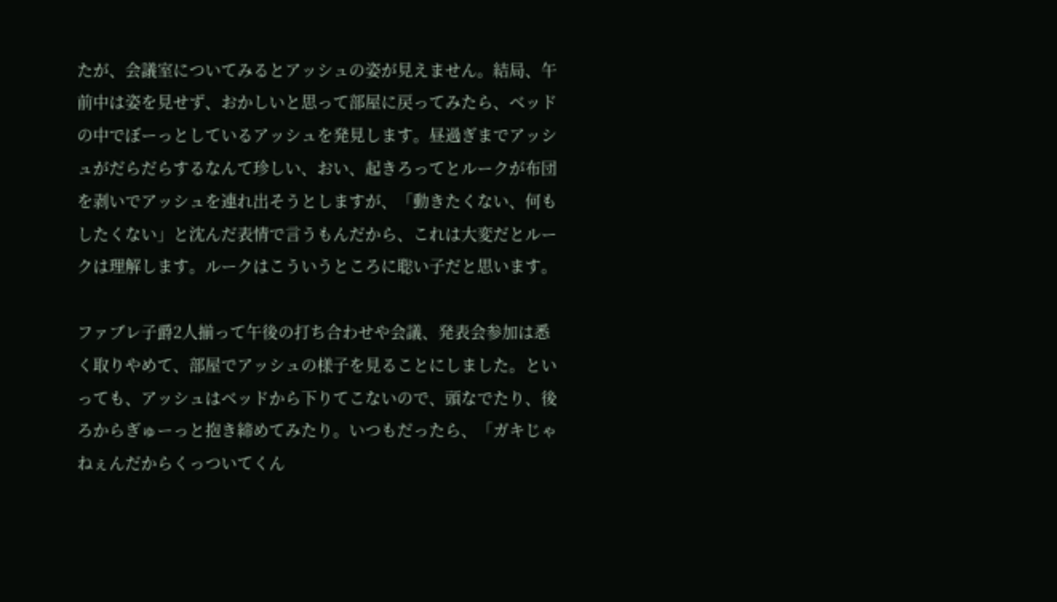たが、会議室についてみるとアッシュの姿が見えません。結局、午前中は姿を見せず、おかしいと思って部屋に戻ってみたら、ベッドの中でぼーっとしているアッシュを発見します。昼過ぎまでアッシュがだらだらするなんて珍しい、おい、起きろってとルークが布団を剥いでアッシュを連れ出そうとしますが、「動きたくない、何もしたくない」と沈んだ表情で言うもんだから、これは大変だとルークは理解します。ルークはこういうところに聡い子だと思います。

ファブレ子爵2人揃って午後の打ち合わせや会議、発表会参加は悉く取りやめて、部屋でアッシュの様子を見ることにしました。といっても、アッシュはベッドから下りてこないので、頭なでたり、後ろからぎゅーっと抱き締めてみたり。いつもだったら、「ガキじゃねぇんだからくっついてくん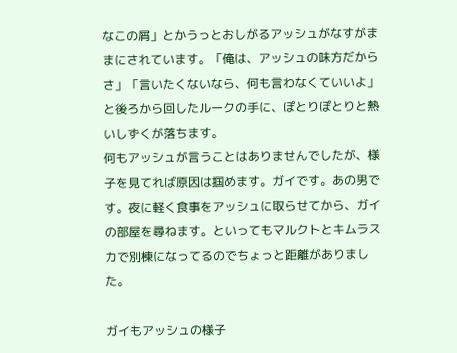なこの屑」とかうっとおしがるアッシュがなすがままにされています。「俺は、アッシュの味方だからさ」「言いたくないなら、何も言わなくていいよ」と後ろから回したルークの手に、ぽとりぽとりと熱いしずくが落ちます。
何もアッシュが言うことはありませんでしたが、様子を見てれば原因は掴めます。ガイです。あの男です。夜に軽く食事をアッシュに取らせてから、ガイの部屋を尋ねます。といってもマルクトとキムラスカで別棟になってるのでちょっと距離がありました。

ガイもアッシュの様子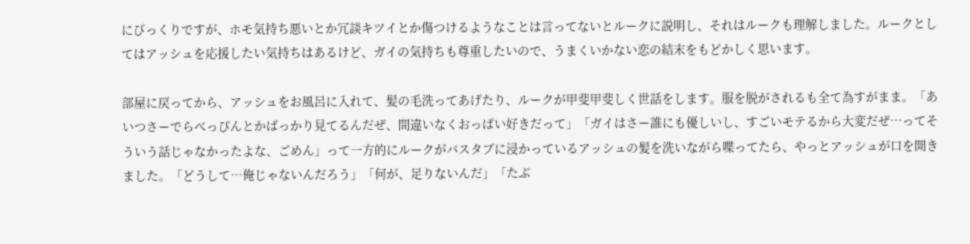にびっくりですが、ホモ気持ち悪いとか冗談キツイとか傷つけるようなことは言ってないとルークに説明し、それはルークも理解しました。ルークとしてはアッシュを応援したい気持ちはあるけど、ガイの気持ちも尊重したいので、うまくいかない恋の結末をもどかしく思います。

部屋に戻ってから、アッシュをお風呂に入れて、髪の毛洗ってあげたり、ルークが甲斐甲斐しく世話をします。服を脱がされるも全て為すがまま。「あいつさーでらべっぴんとかばっかり見てるんだぜ、間違いなくおっぱい好きだって」「ガイはさー誰にも優しいし、すごいモテるから大変だぜ…ってそういう話じゃなかったよな、ごめん」って一方的にルークがバスタブに浸かっているアッシュの髪を洗いながら喋ってたら、やっとアッシュが口を開きました。「どうして…俺じゃないんだろう」「何が、足りないんだ」「たぶ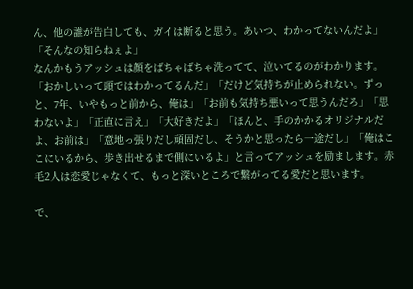ん、他の誰が告白しても、ガイは断ると思う。あいつ、わかってないんだよ」「そんなの知らねぇよ」
なんかもうアッシュは顔をばちゃばちゃ洗ってて、泣いてるのがわかります。
「おかしいって頭ではわかってるんだ」「だけど気持ちが止められない。ずっと、7年、いやもっと前から、俺は」「お前も気持ち悪いって思うんだろ」「思わないよ」「正直に言え」「大好きだよ」「ほんと、手のかかるオリジナルだよ、お前は」「意地っ張りだし頑固だし、そうかと思ったら一途だし」「俺はここにいるから、歩き出せるまで側にいるよ」と言ってアッシュを励まします。赤毛2人は恋愛じゃなくて、もっと深いところで繋がってる愛だと思います。

で、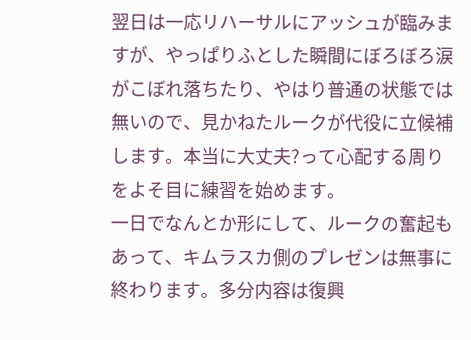翌日は一応リハーサルにアッシュが臨みますが、やっぱりふとした瞬間にぼろぼろ涙がこぼれ落ちたり、やはり普通の状態では無いので、見かねたルークが代役に立候補します。本当に大丈夫?って心配する周りをよそ目に練習を始めます。
一日でなんとか形にして、ルークの奮起もあって、キムラスカ側のプレゼンは無事に終わります。多分内容は復興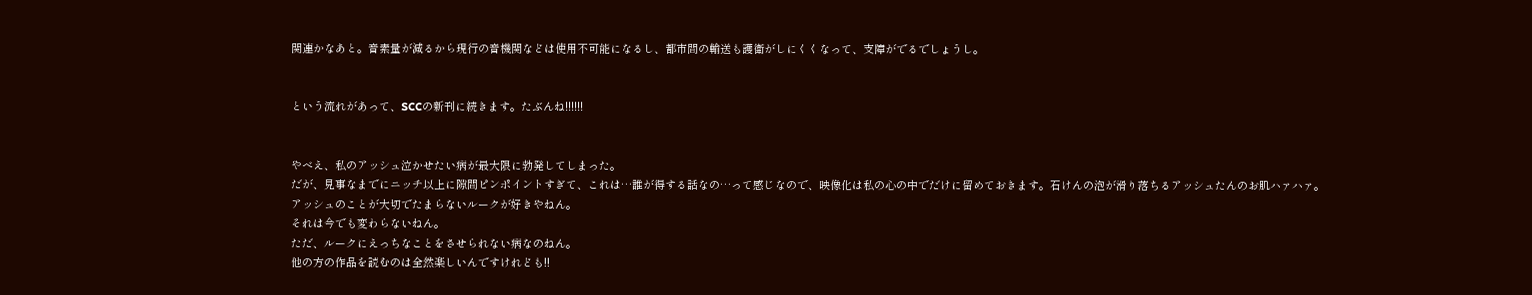関連かなあと。音素量が減るから現行の音機関などは使用不可能になるし、都市間の輸送も護衛がしにくくなって、支障がでるでしょうし。


という流れがあって、SCCの新刊に続きます。たぶんね!!!!!!


やべえ、私のアッシュ泣かせたい病が最大限に勃発してしまった。
だが、見事なまでにニッチ以上に隙間ピンポイントすぎて、これは…誰が得する話なの…って感じなので、映像化は私の心の中でだけに留めておきます。石けんの泡が滑り落ちるアッシュたんのお肌ハァハァ。
アッシュのことが大切でたまらないルークが好きやねん。
それは今でも変わらないねん。
ただ、ルークにえっちなことをさせられない病なのねん。
他の方の作品を読むのは全然楽しいんですけれども!!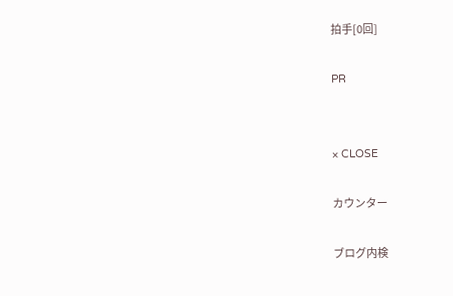拍手[0回]

PR


× CLOSE

カウンター

ブログ内検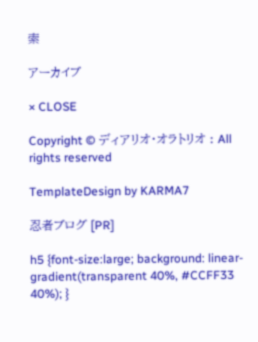索

アーカイブ

× CLOSE

Copyright © ディアリオ・オラトリオ : All rights reserved

TemplateDesign by KARMA7

忍者ブログ [PR]

h5 {font-size:large; background: linear-gradient(transparent 40%, #CCFF33 40%); }